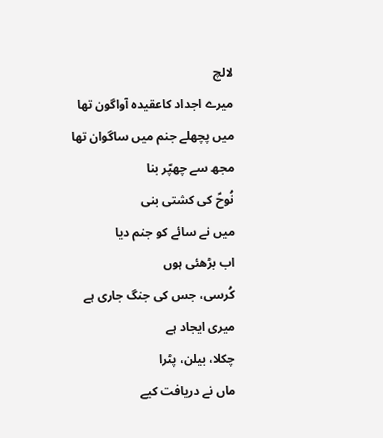لالچ
میرے اجداد کاعقیدہ آواگون تھا
میں پچھلے جنم میں ساگوان تھا
مجھ سے چھپّر بنا
نُوحؑ کی کشتی بنی
میں نے سائے کو جنم دیا
اب بڑھئی ہوں
کُرسی، جس کی جنگ جاری ہے
میری ایجاد ہے
چکلا، بیلن، پٹرا
ماں نے دریافت کیے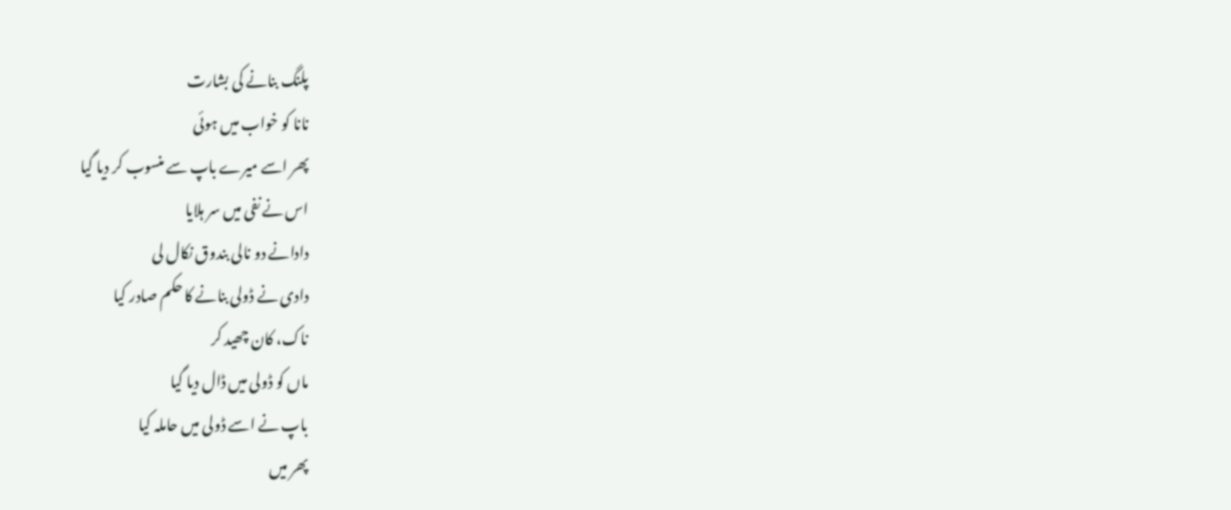پلنگ بنانے کی بشارت
نانا کو خواب میں ہوئی
پھر اسے میرے باپ سے منسوب کر دیا گیا
اس نے نفی میں سر ہلایا
دادانے دو نالی بندوق نکال لی
دادی نے ڈولی بنانے کا حکم صادر کیا
ناک، کان چھید کر
ماں کو ڈولی میں ڈال دیا گیا
باپ نے اسے ڈولی میں حاملہ کیا
پھر میں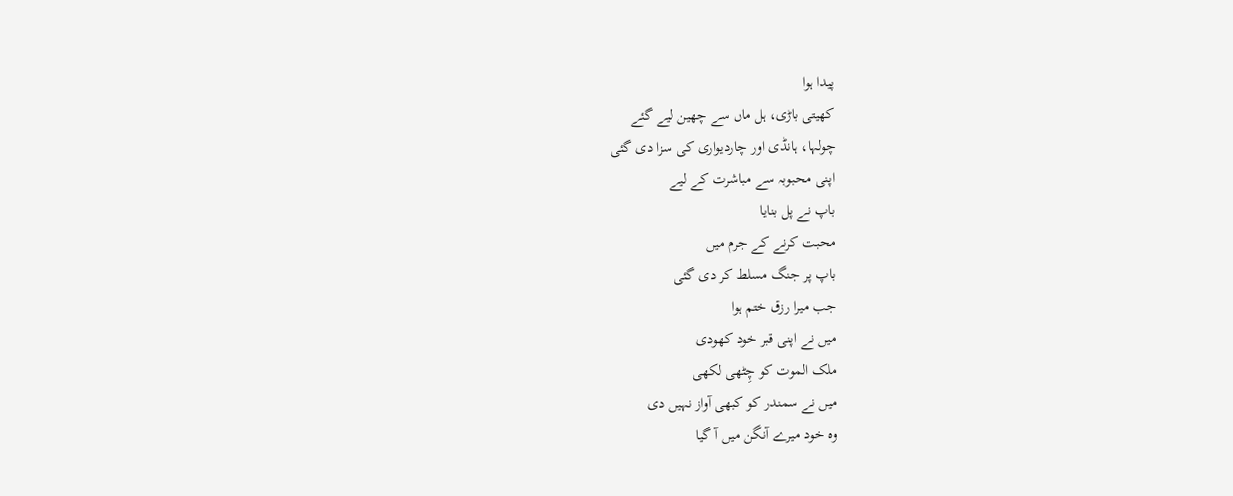پیدا ہوا
کھیتی باڑی، ہل ماں سے چھین لیے گئے
چولہا، ہانڈی اور چاردیواری کی سزا دی گئی
اپنی محبوبہ سے مباشرت کے لیے
باپ نے پل بنایا
محبت کرنے کے جرم میں
باپ پر جنگ مسلط کر دی گئی
جب میرا رزق ختم ہوا
میں نے اپنی قبر خود کھودی
ملک الموت کو چِٹھی لکھی
میں نے سمندر کو کبھی آواز نہیں دی
وہ خود میرے آنگن میں آ گیا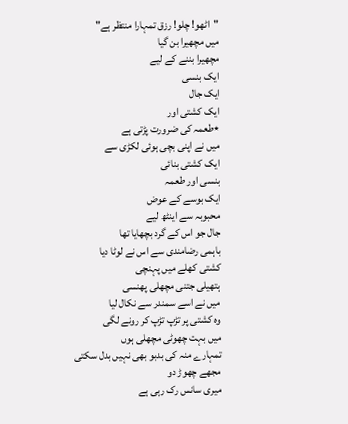"اٹھو! چلو! رزق تمہارا منتظر ہے"
میں مچھیرا بن گیا
مچھیرا بننے کے لیے
ایک بنسی
ایک جال
ایک کشتی اور
٭طعمہ کی ضرورت پڑتی ہے
میں نے اپنی بچی ہوئی لکڑی سے
ایک کشتی بنائی
بنسی اور طعمہ
ایک بوسے کے عوض
محبوبہ سے اینٹھ لیے
جال جو اس کے گرد بچھایا تھا
باہمی رضامندی سے اس نے لوٹا دیا
کشتی کھلے میں پہنچی
ہتھیلی جتنی مچھلی پھنسی
میں نے اسے سمندر سے نکال لیا
وہ کشتی پر تڑپ تڑپ کر رونے لگی
میں بہت چھوٹی مچھلی ہوں
تمہارے منہ کی بدبو بھی نہیں بدل سکتی
مجھے چھوڑ دو
میری سانس رک رہی ہے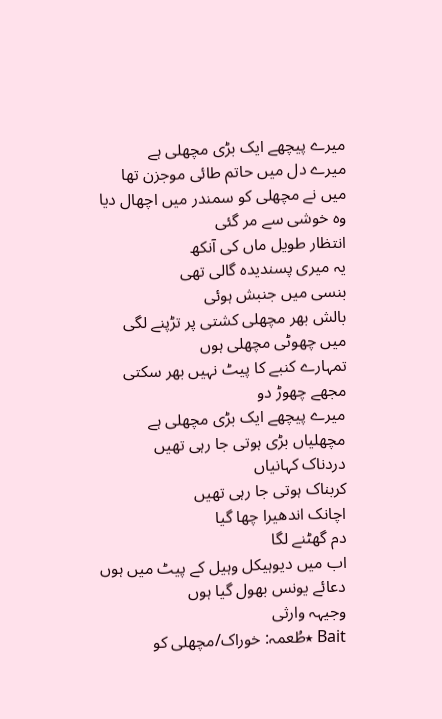میرے پیچھے ایک بڑی مچھلی ہے
میرے دل میں حاتم طائی موجزن تھا
میں نے مچھلی کو سمندر میں اچھال دیا
وہ خوشی سے مر گئی
انتظار طویل ماں کی آنکھ
یہ میری پسندیدہ گالی تھی
بنسی میں جنبش ہوئی
بالش بھر مچھلی کشتی پر تڑپنے لگی
میں چھوٹی مچھلی ہوں
تمہارے کنبے کا پیٹ نہیں بھر سکتی
مجھے چھوڑ دو
میرے پیچھے ایک بڑی مچھلی ہے
مچھلیاں بڑی ہوتی جا رہی تھیں
دردناک کہانیاں
کربناک ہوتی جا رہی تھیں
اچانک اندھیرا چھا گیا
دم گھٹنے لگا
اب میں دیوہیکل وہیل کے پیٹ میں ہوں
دعائے یونس بھول گیا ہوں
وجیہہ وارثی
Bait ٭طُعمہ: خوراک/مچھلی کو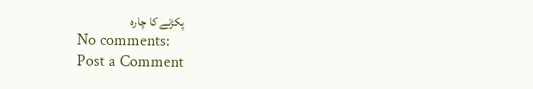پکڑنے کا چارہ
No comments:
Post a Comment